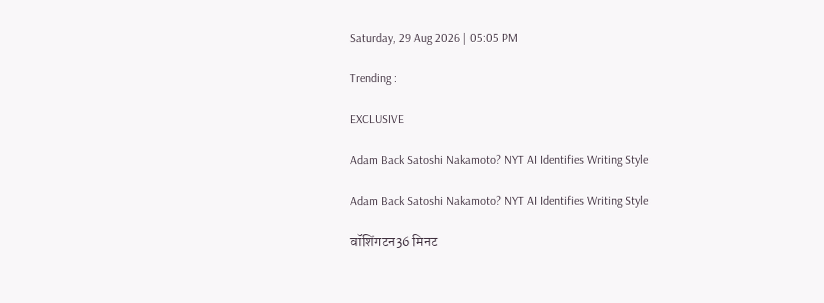Saturday, 29 Aug 2026 | 05:05 PM

Trending :

EXCLUSIVE

Adam Back Satoshi Nakamoto? NYT AI Identifies Writing Style

Adam Back Satoshi Nakamoto? NYT AI Identifies Writing Style

वॉशिंगटन36 मिनट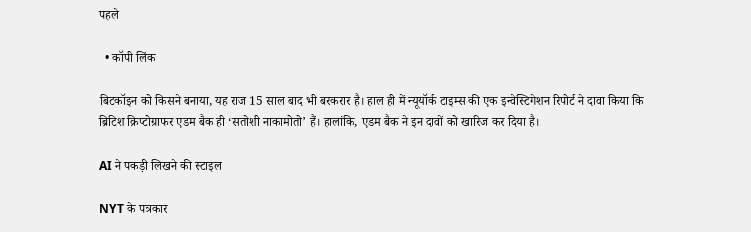पहले

  • कॉपी लिंक

बिटकॉइन को किसने बनाया, यह राज 15 साल बाद भी बरकरार है। हाल ही में न्यूयॉर्क टाइम्स की एक इन्वेस्टिगेशन रिपोर्ट ने दावा किया कि ब्रिटिश क्रिप्टोग्राफर एडम बैक ही ‘सतोशी नाकामोतो’ हैं। हालांकि, एडम बैक ने इन दावों को खारिज कर दिया है।

AI ने पकड़ी लिखने की स्टाइल

NYT के पत्रकार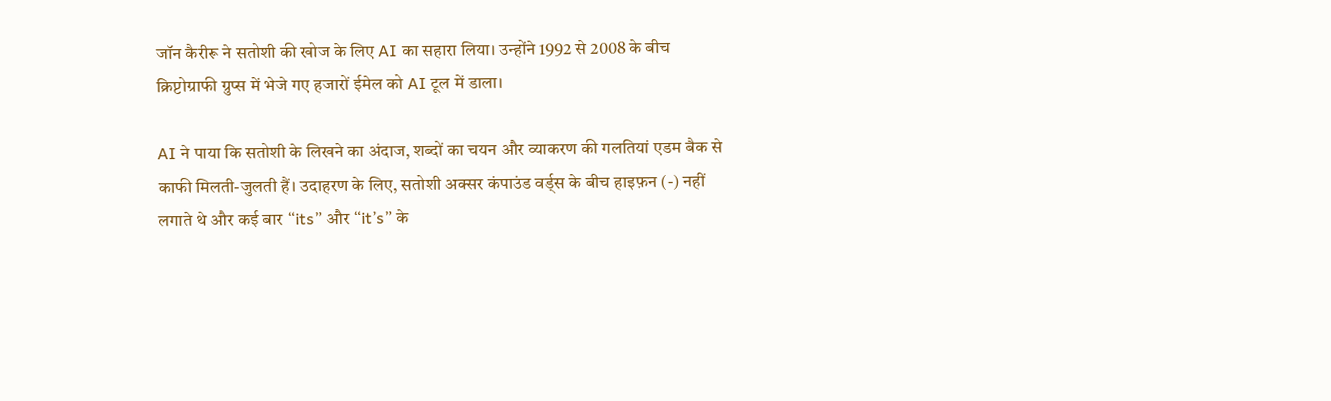जॉन कैरीरू ने सतोशी की खोज के लिए AI का सहारा लिया। उन्होंने 1992 से 2008 के बीच क्रिप्टोग्राफी ग्रुप्स में भेजे गए हजारों ईमेल को AI टूल में डाला।

AI ने पाया कि सतोशी के लिखने का अंदाज, शब्दों का चयन और व्याकरण की गलतियां एडम बैक से काफी मिलती-जुलती हैं। उदाहरण के लिए, सतोशी अक्सर कंपाउंड वर्ड्स के बीच हाइफ़न (-) नहीं लगाते थे और कई बार “its” और “it’s” के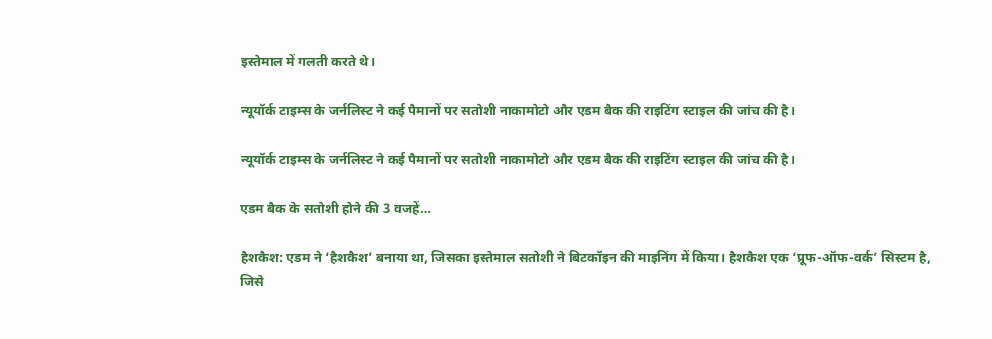इस्तेमाल में गलती करते थे।

न्यूयॉर्क टाइम्स के जर्नलिस्ट ने कई पैमानों पर सतोशी नाकामोटो और एडम बैक की राइटिंग स्टाइल की जांच की है।

न्यूयॉर्क टाइम्स के जर्नलिस्ट ने कई पैमानों पर सतोशी नाकामोटो और एडम बैक की राइटिंग स्टाइल की जांच की है।

एडम बैक के सतोशी होने की 3 वजहें…

हैशकैश: एडम ने ‘हैशकैश’ बनाया था, जिसका इस्तेमाल सतोशी ने बिटकॉइन की माइनिंग में किया। हैशकैश एक ‘प्रूफ-ऑफ-वर्क’ सिस्टम है, जिसे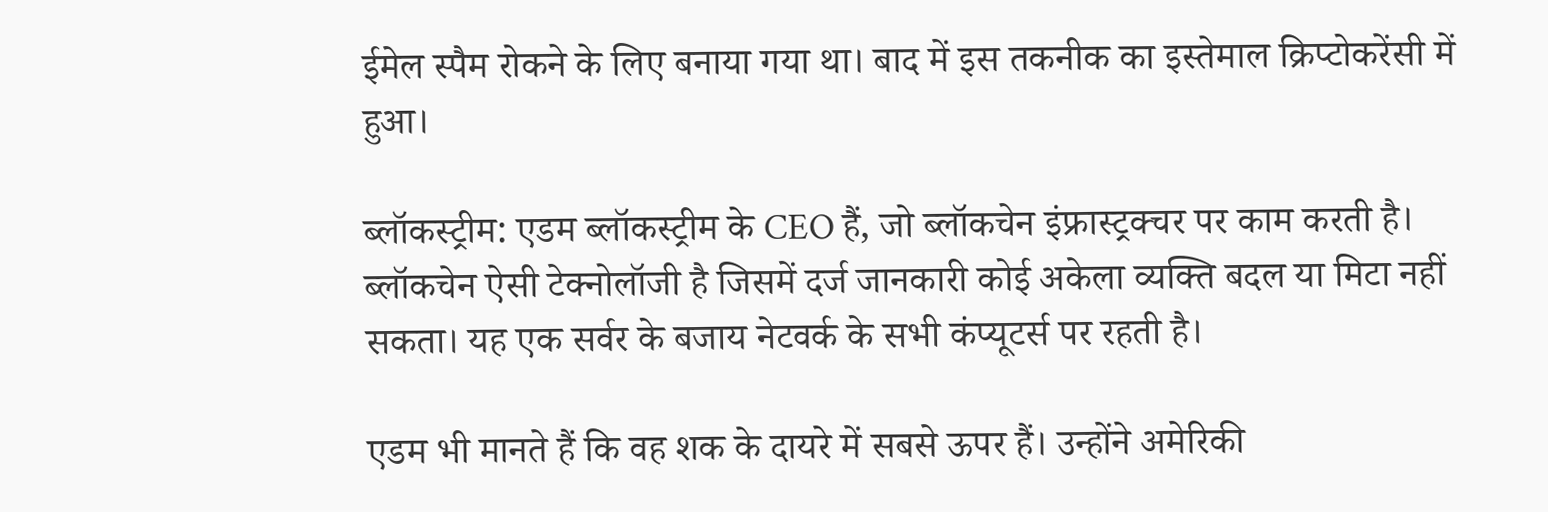ईमेल स्पैम रोकने के लिए बनाया गया था। बाद में इस तकनीक का इस्तेमाल क्रिप्टोकरेंसी में हुआ।

ब्लॉकस्ट्रीम: एडम ब्लॉकस्ट्रीम के CEO हैं, जो ब्लॉकचेन इंफ्रास्ट्रक्चर पर काम करती है। ब्लॉकचेन ऐसी टेक्नोलॉजी है जिसमें दर्ज जानकारी कोई अकेला व्यक्ति बदल या मिटा नहीं सकता। यह एक सर्वर के बजाय नेटवर्क के सभी कंप्यूटर्स पर रहती है।

एडम भी मानते हैं कि वह शक के दायरे में सबसे ऊपर हैं। उन्होंने अमेरिकी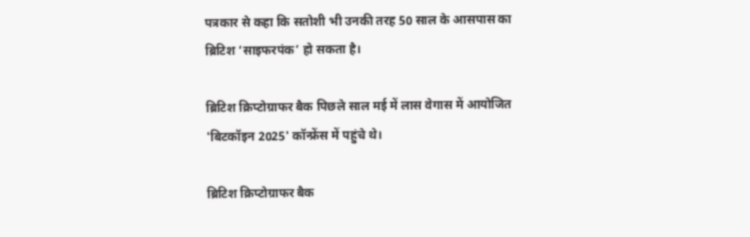पत्रकार से कहा कि सतोशी भी उनकी तरह 50 साल के आसपास का ब्रिटिश ‘साइफरपंक’ हो सकता है।

ब्रिटिश क्रिप्टोग्राफर बैक पिछले साल मई में लास वेगास में आयोजित 'बिटकॉइन 2025' कॉन्फ्रेंस में पहुंचे थे।

ब्रिटिश क्रिप्टोग्राफर बैक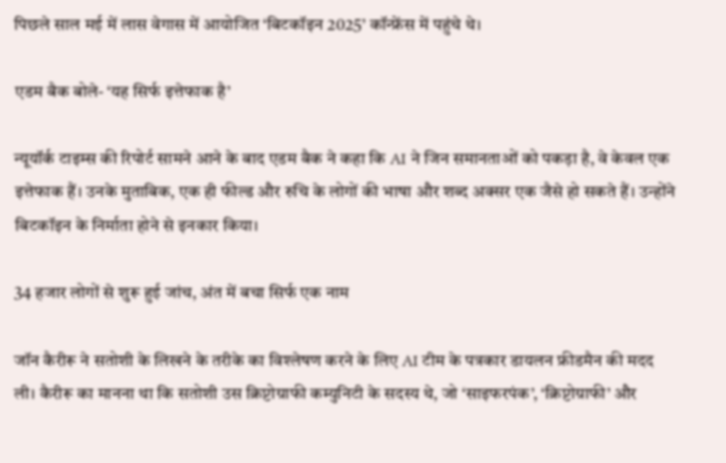पिछले साल मई में लास वेगास में आयोजित ‘बिटकॉइन 2025’ कॉन्फ्रेंस में पहुंचे थे।

एडम बैक बोले- ‘यह सिर्फ इत्तेफाक है’

न्यूयॉर्क टाइम्स की रिपोर्ट सामने आने के बाद एडम बैक ने कहा कि AI ने जिन समानताओं को पकड़ा है, वे केवल एक इत्तेफाक हैं। उनके मुताबिक, एक ही फील्ड और रुचि के लोगों की भाषा और शब्द अक्सर एक जैसे हो सकते हैं। उन्होंने बिटकॉइन के निर्माता होने से इनकार किया।

34 हजार लोगों से शुरू हुई जांच, अंत में बचा सिर्फ एक नाम

जॉन कैरीरू ने सतोशी के लिखने के तरीके का विश्लेषण करने के लिए AI टीम के पत्रकार डायलन फ्रीडमैन की मदद ली। कैरीरू का मानना था कि सतोशी उस क्रिप्टोग्राफी कम्युनिटी के सदस्य थे, जो ‘साइफरपंक’, ‘क्रिप्टोग्राफी’ और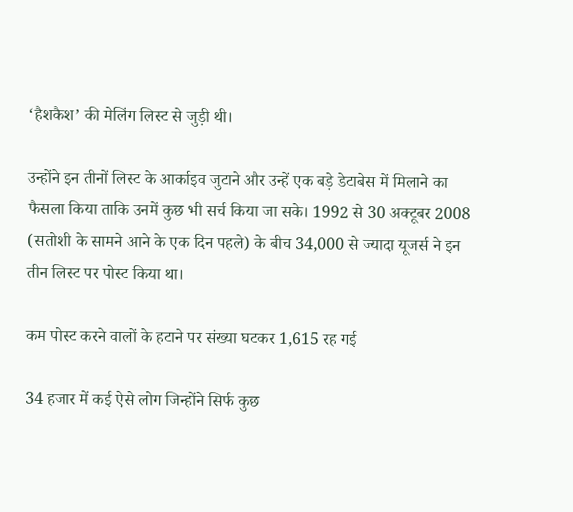‘हैशकैश’ की मेलिंग लिस्ट से जुड़ी थी।

उन्होंने इन तीनों लिस्ट के आर्काइव जुटाने और उन्हें एक बड़े डेटाबेस में मिलाने का फैसला किया ताकि उनमें कुछ भी सर्च किया जा सके। 1992 से 30 अक्टूबर 2008 (सतोशी के सामने आने के एक दिन पहले) के बीच 34,000 से ज्यादा यूजर्स ने इन तीन लिस्ट पर पोस्ट किया था।

कम पोस्ट करने वालों के हटाने पर संख्या घटकर 1,615 रह गई

34 हजार में कई ऐसे लोग जिन्होंने सिर्फ कुछ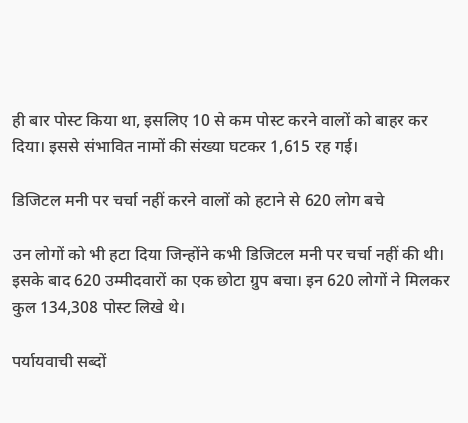ही बार पोस्ट किया था, इसलिए 10 से कम पोस्ट करने वालों को बाहर कर दिया। इससे संभावित नामों की संख्या घटकर 1,615 रह गई।

डिजिटल मनी पर चर्चा नहीं करने वालों को हटाने से 620 लोग बचे

उन लोगों को भी हटा दिया जिन्होंने कभी डिजिटल मनी पर चर्चा नहीं की थी। इसके बाद 620 उम्मीदवारों का एक छोटा ग्रुप बचा। इन 620 लोगों ने मिलकर कुल 134,308 पोस्ट लिखे थे।

पर्यायवाची सब्दों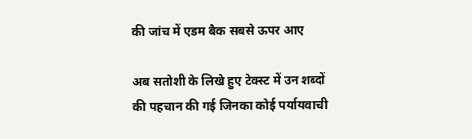की जांच में एडम बैक सबसे ऊपर आए

अब सतोशी के लिखे हुए टेक्स्ट में उन शब्दों की पहचान की गई जिनका कोई पर्यायवाची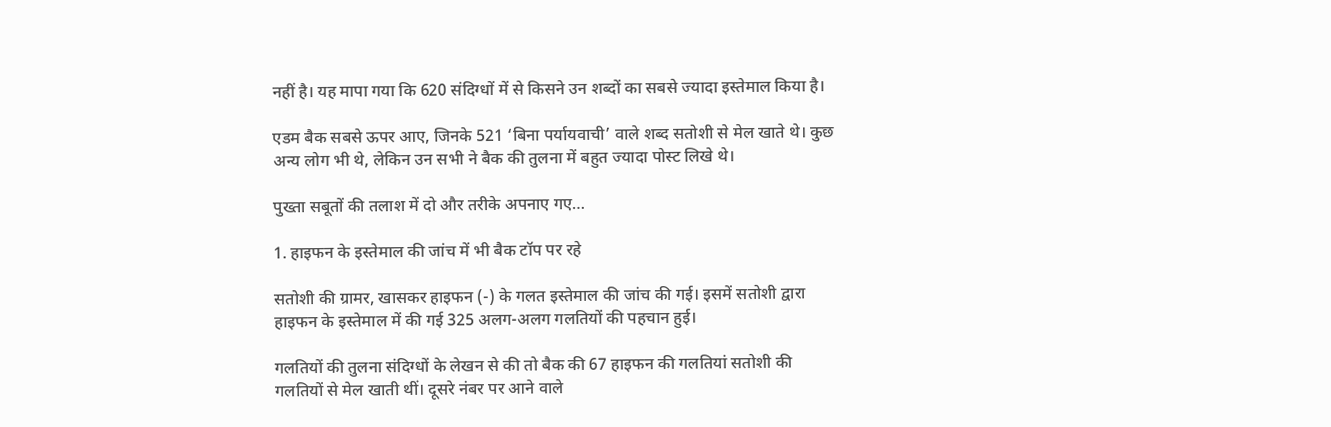नहीं है। यह मापा गया कि 620 संदिग्धों में से किसने उन शब्दों का सबसे ज्यादा इस्तेमाल किया है।

एडम बैक सबसे ऊपर आए, जिनके 521 ‘बिना पर्यायवाची’ वाले शब्द सतोशी से मेल खाते थे। कुछ अन्य लोग भी थे, लेकिन उन सभी ने बैक की तुलना में बहुत ज्यादा पोस्ट लिखे थे।

पुख्ता सबूतों की तलाश में दो और तरीके अपनाए गए…

1. हाइफन के इस्तेमाल की जांच में भी बैक टॉप पर रहे

सतोशी की ग्रामर, खासकर हाइफन (-) के गलत इस्तेमाल की जांच की गई। इसमें सतोशी द्वारा हाइफन के इस्तेमाल में की गई 325 अलग-अलग गलतियों की पहचान हुई।

गलतियों की तुलना संदिग्धों के लेखन से की तो बैक की 67 हाइफन की गलतियां सतोशी की गलतियों से मेल खाती थीं। दूसरे नंबर पर आने वाले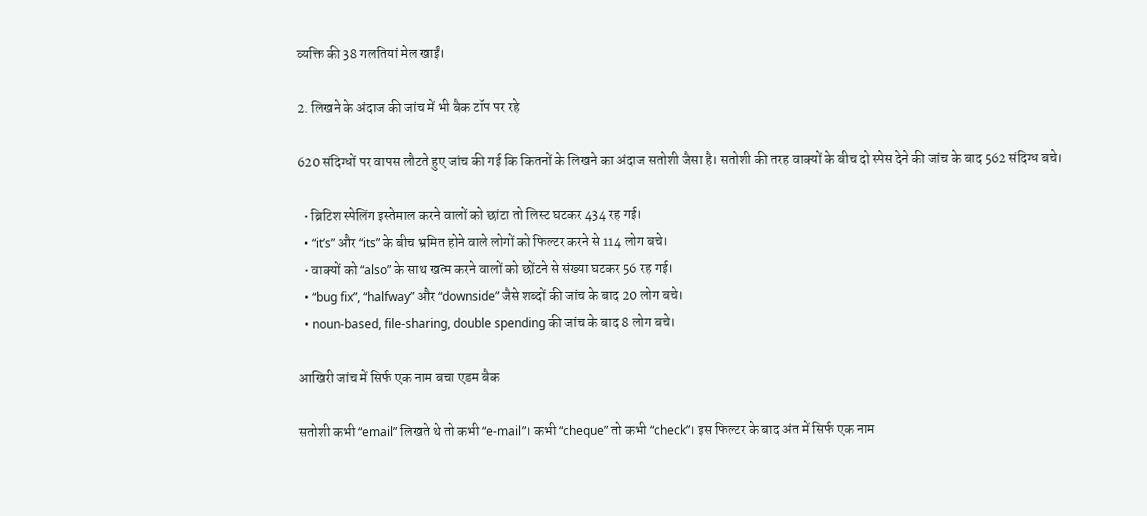व्यक्ति की 38 गलतियां मेल खाईं।

2. लिखने के अंदाज की जांच में भी बैक टॉप पर रहे

620 संदिग्धों पर वापस लौटते हुए जांच की गई कि कितनों के लिखने का अंदाज सतोशी जैसा है। सतोशी की तरह वाक्यों के बीच दो स्पेस देने की जांच के बाद 562 संदिग्ध बचे।

  • ब्रिटिश स्पेलिंग इस्तेमाल करने वालों को छांटा तो लिस्ट घटकर 434 रह गई।
  • “it’s” और “its” के बीच भ्रमित होने वाले लोगों को फिल्टर करने से 114 लोग बचे।
  • वाक्यों को “also” के साथ खत्म करने वालों को छोंटने से संख्या घटकर 56 रह गई।
  • “bug fix”, “halfway” और “downside” जैसे शब्दों की जांच के बाद 20 लोग बचे।
  • noun-based, file-sharing, double spending की जांच के बाद 8 लोग बचे।

आखिरी जांच में सिर्फ एक नाम बचा एडम बैक

सतोशी कभी “email” लिखते थे तो कभी “e-mail”। कभी “cheque” तो कभी “check”। इस फिल्टर के बाद अंत में सिर्फ एक नाम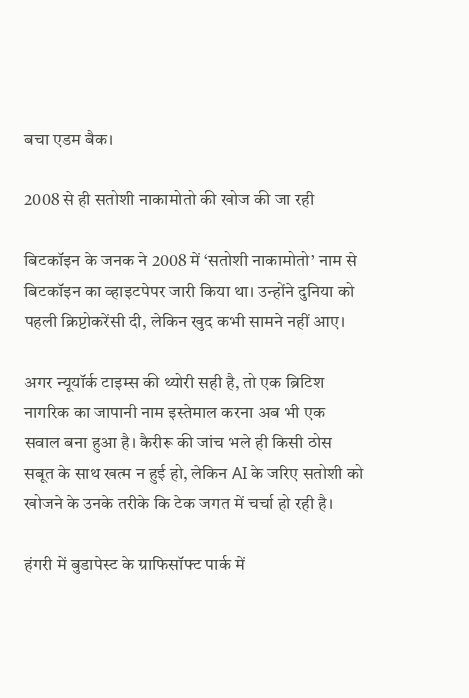बचा एडम बैक।

2008 से ही सतोशी नाकामोतो की खोज की जा रही

बिटकॉइन के जनक ने 2008 में ‘सतोशी नाकामोतो’ नाम से बिटकॉइन का व्हाइटपेपर जारी किया था। उन्होंने दुनिया को पहली क्रिप्टोकरेंसी दी, लेकिन खुद कभी सामने नहीं आए।

अगर न्यूयॉर्क टाइम्स की थ्योरी सही है, तो एक ब्रिटिश नागरिक का जापानी नाम इस्तेमाल करना अब भी एक सवाल बना हुआ है। कैरीरू की जांच भले ही किसी ठोस सबूत के साथ खत्म न हुई हो, लेकिन AI के जरिए सतोशी को खोजने के उनके तरीके कि टेक जगत में चर्चा हो रही है।

हंगरी में बुडापेस्ट के ग्राफिसॉफ्ट पार्क में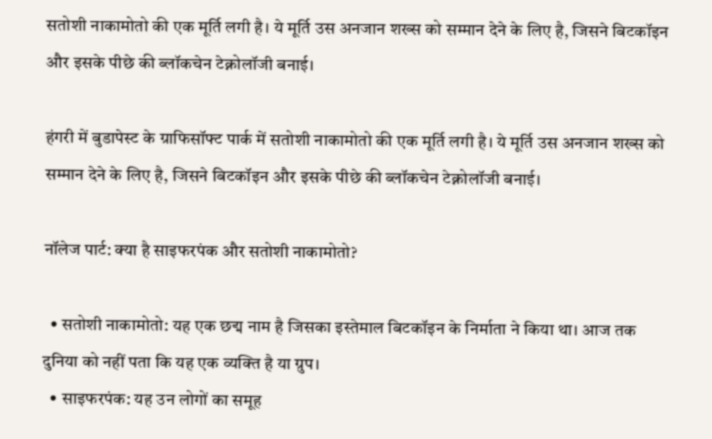सतोशी नाकामोतो की एक मूर्ति लगी है। ये मूर्ति उस अनजान शख्स को सम्मान देने के लिए है, जिसने बिटकॉइन और इसके पीछे की ब्लॉकचेन टेक्नोलॉजी बनाई।

हंगरी में बुडापेस्ट के ग्राफिसॉफ्ट पार्क में सतोशी नाकामोतो की एक मूर्ति लगी है। ये मूर्ति उस अनजान शख्स को सम्मान देने के लिए है, जिसने बिटकॉइन और इसके पीछे की ब्लॉकचेन टेक्नोलॉजी बनाई।

नॉलेज पार्ट: क्या है साइफरपंक और सतोशी नाकामोतो?

  • सतोशी नाकामोतो: यह एक छद्म नाम है जिसका इस्तेमाल बिटकॉइन के निर्माता ने किया था। आज तक दुनिया को नहीं पता कि यह एक व्यक्ति है या ग्रुप।
  • साइफरपंक: यह उन लोगों का समूह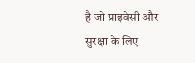है जो प्राइवेसी और सुरक्षा के लिए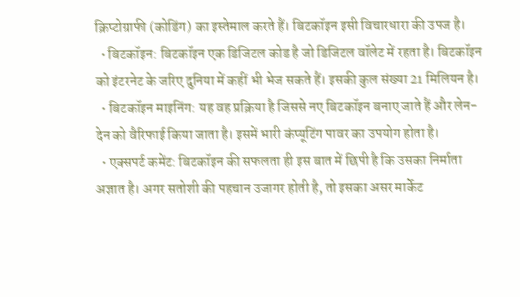क्रिप्टोग्राफी (कोडिंग) का इस्तेमाल करते हैं। बिटकॉइन इसी विचारधारा की उपज है।
  • बिटकॉइन: बिटकॉइन एक डिजिटल कोड है जो डिजिटल वॉलेट में रहता है। बिटकॉइन को इंटरनेट के जरिए दुनिया में कहीं भी भेज सकते हैं। इसकी कुल संख्या 21 मिलियन है।
  • बिटकॉइन माइनिंग: यह वह प्रक्रिया है जिससे नए बिटकॉइन बनाए जाते हैं और लेन-देन को वैरिफाई किया जाता है। इसमें भारी कंप्यूटिंग पावर का उपयोग होता है।
  • एक्सपर्ट कमेंट: बिटकॉइन की सफलता ही इस बात में छिपी है कि उसका निर्माता अज्ञात है। अगर सतोशी की पहचान उजागर होती है, तो इसका असर मार्केट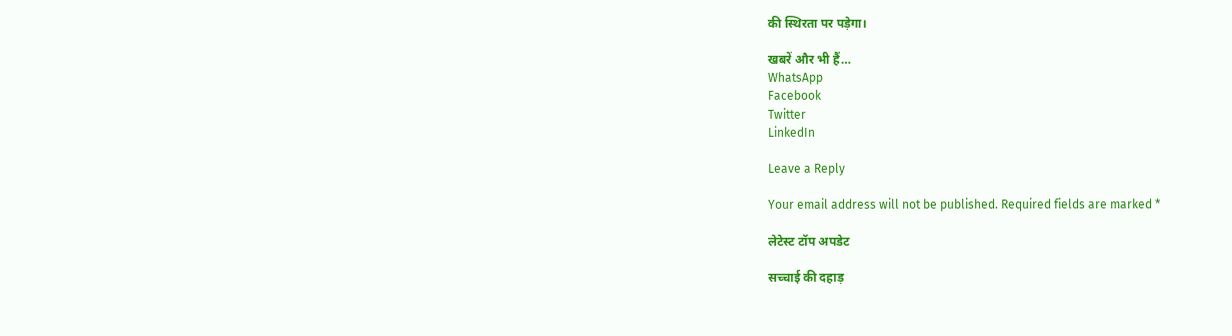की स्थिरता पर पड़ेगा।

खबरें और भी हैं…
WhatsApp
Facebook
Twitter
LinkedIn

Leave a Reply

Your email address will not be published. Required fields are marked *

लेटेस्ट टॉप अपडेट

सच्चाई की दहाड़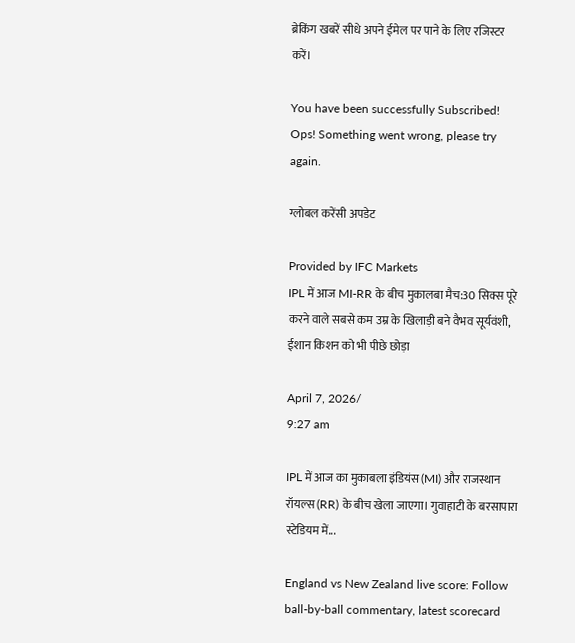ब्रेकिंग खबरें सीधे अपने ईमेल पर पाने के लिए रजिस्टर करें।

You have been successfully Subscribed! Ops! Something went wrong, please try again.

ग्लोबल करेंसी अपडेट

Provided by IFC Markets
IPL में आज MI-RR के बीच मुकालबा मैच:30 सिक्स पूरे करने वाले सबसे कम उम्र के खिलाड़ी बने वैभव सूर्यवंशी, ईशान किशन को भी पीछे छोड़ा

April 7, 2026/
9:27 am

IPL में आज का मुकाबला इंडियंस (MI) और राजस्थान रॉयल्स (RR) के बीच खेला जाएगा। गुवाहाटी के बरसापारा स्टेडियम में...

England vs New Zealand live score: Follow ball-by-ball commentary, latest scorecard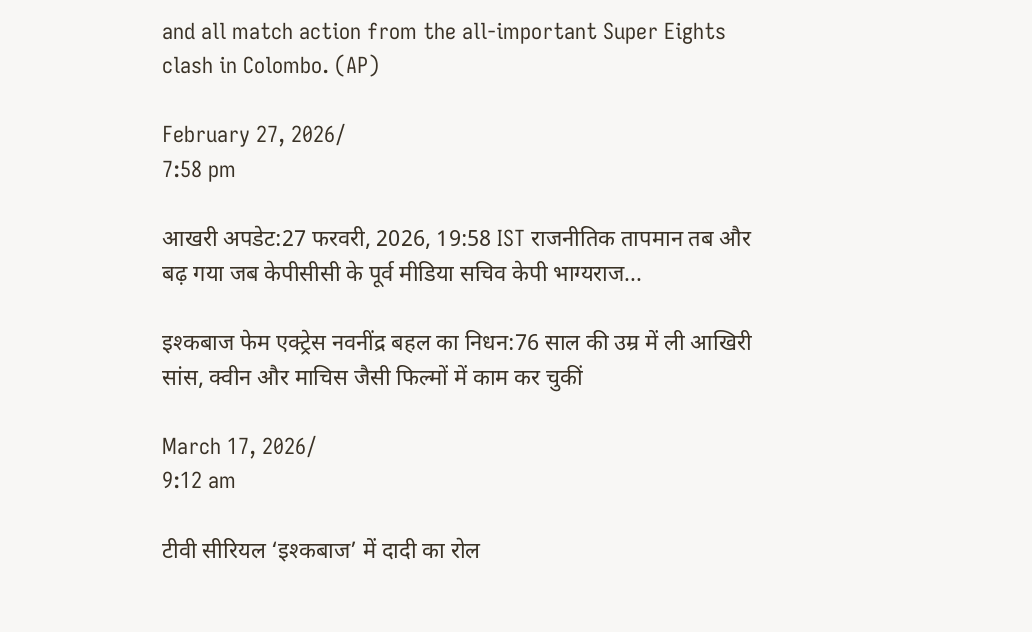and all match action from the all-important Super Eights clash in Colombo. (AP)

February 27, 2026/
7:58 pm

आखरी अपडेट:27 फरवरी, 2026, 19:58 IST राजनीतिक तापमान तब और बढ़ गया जब केपीसीसी के पूर्व मीडिया सचिव केपी भाग्यराज...

इश्कबाज फेम एक्ट्रेस नवनींद्र बहल का निधन:76 साल की उम्र में ली आखिरी सांस, क्वीन और माचिस जैसी फिल्मों में काम कर चुकीं

March 17, 2026/
9:12 am

टीवी सीरियल ‘इश्कबाज’ में दादी का रोल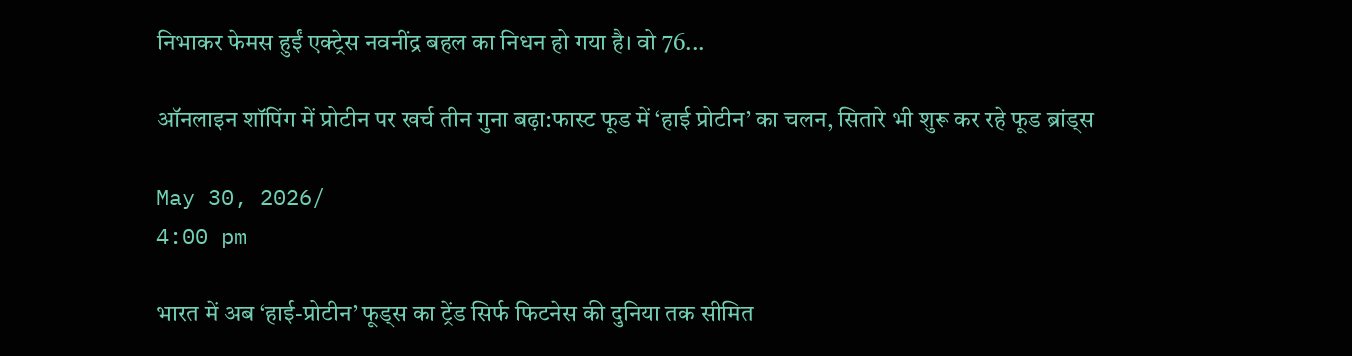निभाकर फेमस हुईं एक्ट्रेस नवनींद्र बहल का निधन हो गया है। वो 76...

ऑनलाइन शॉपिंग में प्रोटीन पर खर्च तीन गुना बढ़ा:फास्ट फूड में ‘हाई प्रोटीन’ का चलन, सितारे भी शुरू कर रहे फूड ब्रांड्स

May 30, 2026/
4:00 pm

भारत में अब ‘हाई-प्रोटीन’ फूड्स का ट्रेंड सिर्फ फिटनेस की दुनिया तक सीमित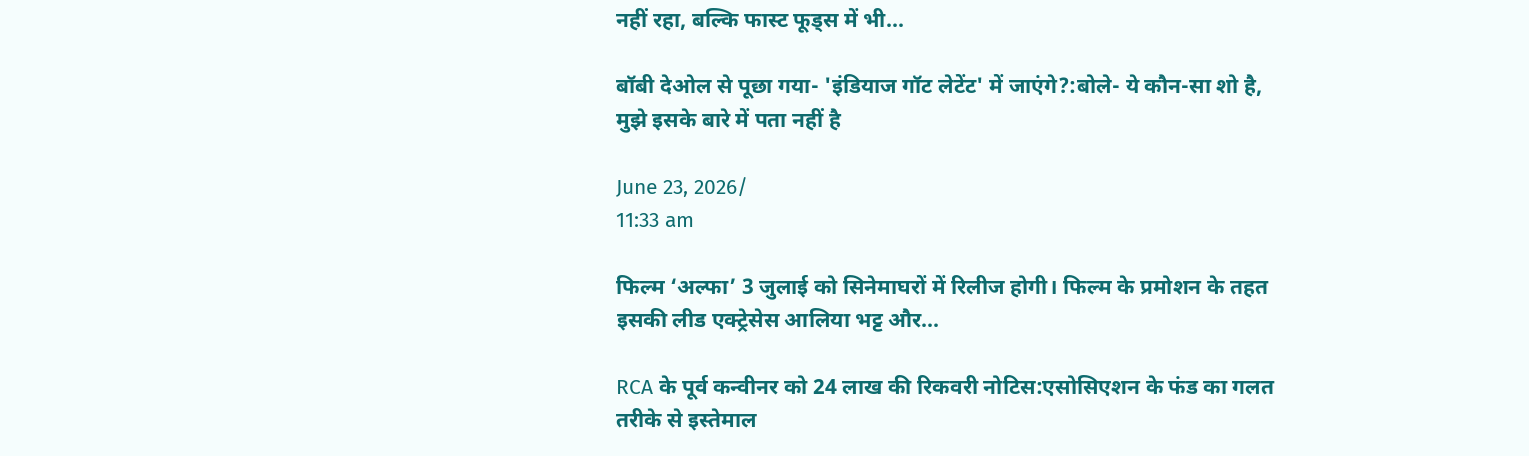नहीं रहा, बल्कि फास्ट फूड्स में भी...

बॉबी देओल से पूछा गया- 'इंडियाज गॉट लेटेंट' में जाएंगे?:बोले- ये कौन-सा शो है, मुझे इसके बारे में पता नहीं है

June 23, 2026/
11:33 am

फिल्म ‘अल्फा’ 3 जुलाई को सिनेमाघरों में रिलीज होगी। फिल्म के प्रमोशन के तहत इसकी लीड एक्ट्रेसेस आलिया भट्ट और...

RCA के पूर्व कन्वीनर को 24 लाख की रिकवरी नोटिस:एसोसिएशन के फंड का गलत तरीके से इस्तेमाल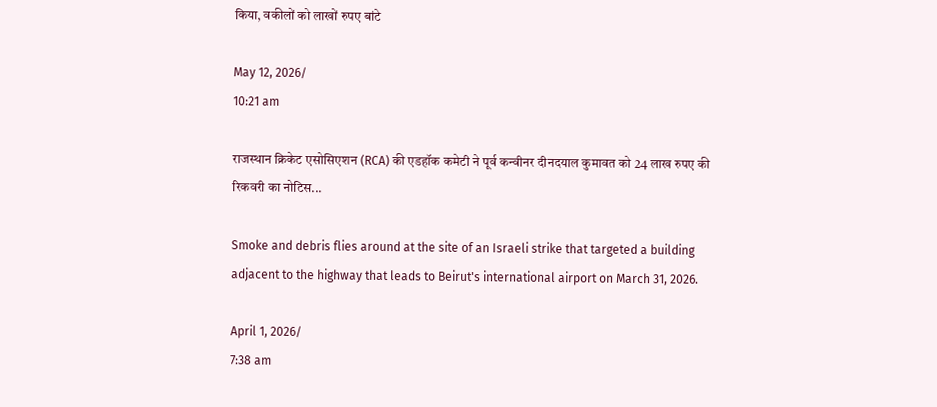किया, वकीलों को लाखों रुपए बांटे

May 12, 2026/
10:21 am

राजस्थान क्रिकेट एसोसिएशन (RCA) की एडहॉक कमेटी ने पूर्व कन्वीनर दीनदयाल कुमावत को 24 लाख रुपए की रिकवरी का नोटिस...

Smoke and debris flies around at the site of an Israeli strike that targeted a building adjacent to the highway that leads to Beirut's international airport on March 31, 2026.

April 1, 2026/
7:38 am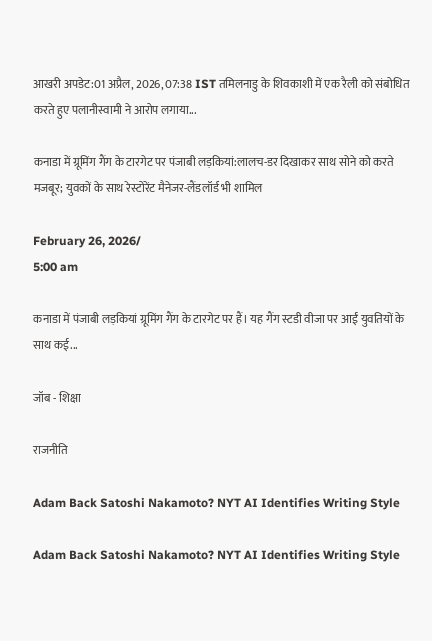आखरी अपडेट:01 अप्रैल, 2026, 07:38 IST तमिलनाडु के शिवकाशी में एक रैली को संबोधित करते हुए पलानीस्वामी ने आरोप लगाया...

कनाडा में ग्रूमिंग गैंग के टारगेट पर पंजाबी लड़कियां:लालच-डर दिखाकर साथ सोने को करते मजबूर; युवकों के साथ रेस्टोरेंट मैनेजर-लैंडलॉर्ड भी शामिल

February 26, 2026/
5:00 am

कनाडा में पंजाबी लड़कियां ग्रूमिंग गैंग के टारगेट पर हैं। यह गैंग स्टडी वीजा पर आईं युवतियों के साथ कई...

जॉब - शिक्षा

राजनीति

Adam Back Satoshi Nakamoto? NYT AI Identifies Writing Style

Adam Back Satoshi Nakamoto? NYT AI Identifies Writing Style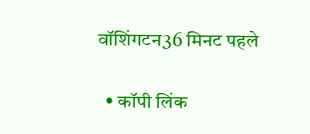वॉशिंगटन36 मिनट पहले

  • कॉपी लिंक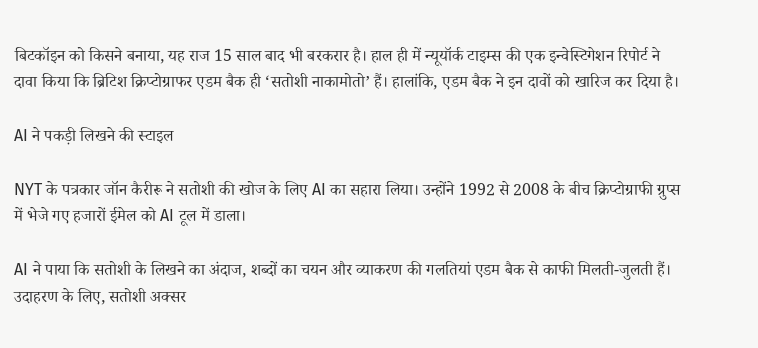बिटकॉइन को किसने बनाया, यह राज 15 साल बाद भी बरकरार है। हाल ही में न्यूयॉर्क टाइम्स की एक इन्वेस्टिगेशन रिपोर्ट ने दावा किया कि ब्रिटिश क्रिप्टोग्राफर एडम बैक ही ‘सतोशी नाकामोतो’ हैं। हालांकि, एडम बैक ने इन दावों को खारिज कर दिया है।

AI ने पकड़ी लिखने की स्टाइल

NYT के पत्रकार जॉन कैरीरू ने सतोशी की खोज के लिए AI का सहारा लिया। उन्होंने 1992 से 2008 के बीच क्रिप्टोग्राफी ग्रुप्स में भेजे गए हजारों ईमेल को AI टूल में डाला।

AI ने पाया कि सतोशी के लिखने का अंदाज, शब्दों का चयन और व्याकरण की गलतियां एडम बैक से काफी मिलती-जुलती हैं। उदाहरण के लिए, सतोशी अक्सर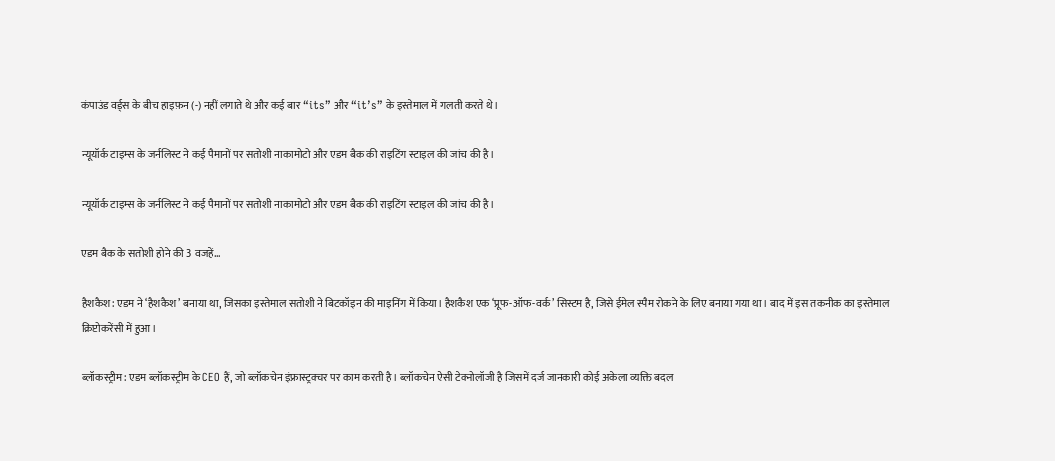कंपाउंड वर्ड्स के बीच हाइफ़न (-) नहीं लगाते थे और कई बार “its” और “it’s” के इस्तेमाल में गलती करते थे।

न्यूयॉर्क टाइम्स के जर्नलिस्ट ने कई पैमानों पर सतोशी नाकामोटो और एडम बैक की राइटिंग स्टाइल की जांच की है।

न्यूयॉर्क टाइम्स के जर्नलिस्ट ने कई पैमानों पर सतोशी नाकामोटो और एडम बैक की राइटिंग स्टाइल की जांच की है।

एडम बैक के सतोशी होने की 3 वजहें…

हैशकैश: एडम ने ‘हैशकैश’ बनाया था, जिसका इस्तेमाल सतोशी ने बिटकॉइन की माइनिंग में किया। हैशकैश एक ‘प्रूफ-ऑफ-वर्क’ सिस्टम है, जिसे ईमेल स्पैम रोकने के लिए बनाया गया था। बाद में इस तकनीक का इस्तेमाल क्रिप्टोकरेंसी में हुआ।

ब्लॉकस्ट्रीम: एडम ब्लॉकस्ट्रीम के CEO हैं, जो ब्लॉकचेन इंफ्रास्ट्रक्चर पर काम करती है। ब्लॉकचेन ऐसी टेक्नोलॉजी है जिसमें दर्ज जानकारी कोई अकेला व्यक्ति बदल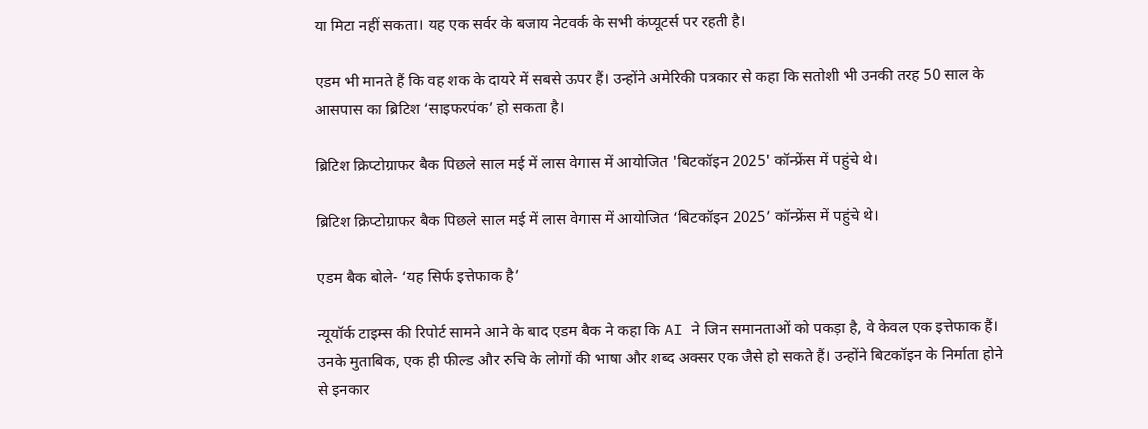या मिटा नहीं सकता। यह एक सर्वर के बजाय नेटवर्क के सभी कंप्यूटर्स पर रहती है।

एडम भी मानते हैं कि वह शक के दायरे में सबसे ऊपर हैं। उन्होंने अमेरिकी पत्रकार से कहा कि सतोशी भी उनकी तरह 50 साल के आसपास का ब्रिटिश ‘साइफरपंक’ हो सकता है।

ब्रिटिश क्रिप्टोग्राफर बैक पिछले साल मई में लास वेगास में आयोजित 'बिटकॉइन 2025' कॉन्फ्रेंस में पहुंचे थे।

ब्रिटिश क्रिप्टोग्राफर बैक पिछले साल मई में लास वेगास में आयोजित ‘बिटकॉइन 2025’ कॉन्फ्रेंस में पहुंचे थे।

एडम बैक बोले- ‘यह सिर्फ इत्तेफाक है’

न्यूयॉर्क टाइम्स की रिपोर्ट सामने आने के बाद एडम बैक ने कहा कि AI ने जिन समानताओं को पकड़ा है, वे केवल एक इत्तेफाक हैं। उनके मुताबिक, एक ही फील्ड और रुचि के लोगों की भाषा और शब्द अक्सर एक जैसे हो सकते हैं। उन्होंने बिटकॉइन के निर्माता होने से इनकार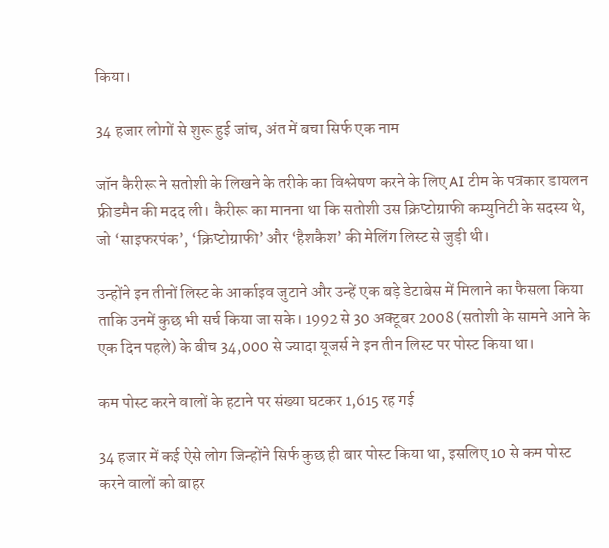किया।

34 हजार लोगों से शुरू हुई जांच, अंत में बचा सिर्फ एक नाम

जॉन कैरीरू ने सतोशी के लिखने के तरीके का विश्लेषण करने के लिए AI टीम के पत्रकार डायलन फ्रीडमैन की मदद ली। कैरीरू का मानना था कि सतोशी उस क्रिप्टोग्राफी कम्युनिटी के सदस्य थे, जो ‘साइफरपंक’, ‘क्रिप्टोग्राफी’ और ‘हैशकैश’ की मेलिंग लिस्ट से जुड़ी थी।

उन्होंने इन तीनों लिस्ट के आर्काइव जुटाने और उन्हें एक बड़े डेटाबेस में मिलाने का फैसला किया ताकि उनमें कुछ भी सर्च किया जा सके। 1992 से 30 अक्टूबर 2008 (सतोशी के सामने आने के एक दिन पहले) के बीच 34,000 से ज्यादा यूजर्स ने इन तीन लिस्ट पर पोस्ट किया था।

कम पोस्ट करने वालों के हटाने पर संख्या घटकर 1,615 रह गई

34 हजार में कई ऐसे लोग जिन्होंने सिर्फ कुछ ही बार पोस्ट किया था, इसलिए 10 से कम पोस्ट करने वालों को बाहर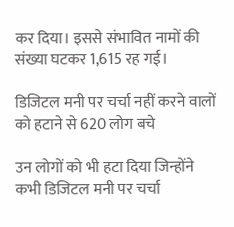कर दिया। इससे संभावित नामों की संख्या घटकर 1,615 रह गई।

डिजिटल मनी पर चर्चा नहीं करने वालों को हटाने से 620 लोग बचे

उन लोगों को भी हटा दिया जिन्होंने कभी डिजिटल मनी पर चर्चा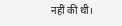नहीं की थी।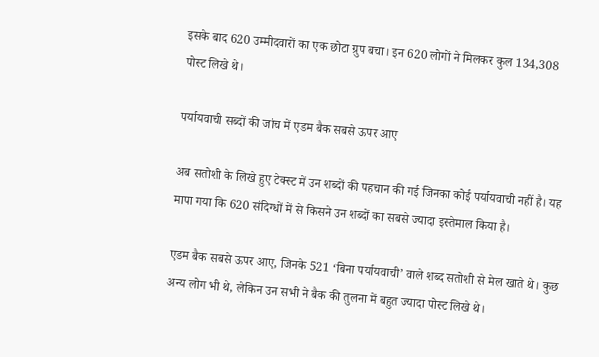इसके बाद 620 उम्मीदवारों का एक छोटा ग्रुप बचा। इन 620 लोगों ने मिलकर कुल 134,308 पोस्ट लिखे थे।

पर्यायवाची सब्दों की जांच में एडम बैक सबसे ऊपर आए

अब सतोशी के लिखे हुए टेक्स्ट में उन शब्दों की पहचान की गई जिनका कोई पर्यायवाची नहीं है। यह मापा गया कि 620 संदिग्धों में से किसने उन शब्दों का सबसे ज्यादा इस्तेमाल किया है।

एडम बैक सबसे ऊपर आए, जिनके 521 ‘बिना पर्यायवाची’ वाले शब्द सतोशी से मेल खाते थे। कुछ अन्य लोग भी थे, लेकिन उन सभी ने बैक की तुलना में बहुत ज्यादा पोस्ट लिखे थे।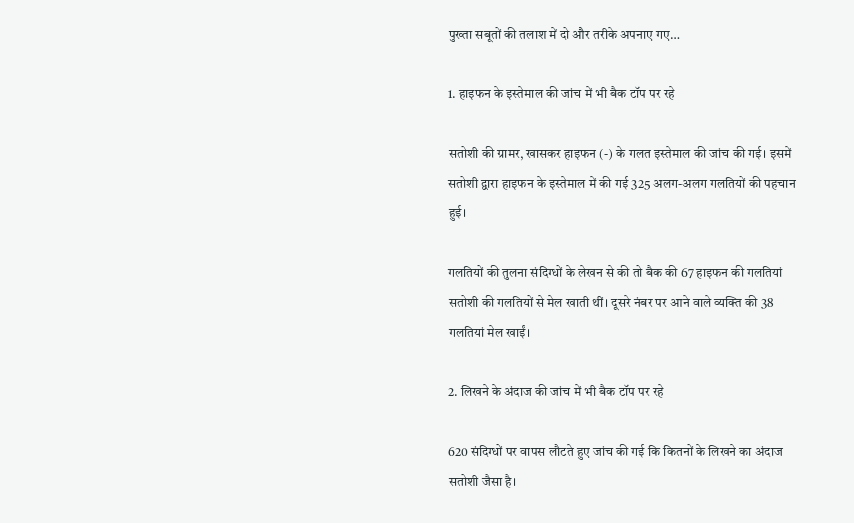पुख्ता सबूतों की तलाश में दो और तरीके अपनाए गए…

1. हाइफन के इस्तेमाल की जांच में भी बैक टॉप पर रहे

सतोशी की ग्रामर, खासकर हाइफन (-) के गलत इस्तेमाल की जांच की गई। इसमें सतोशी द्वारा हाइफन के इस्तेमाल में की गई 325 अलग-अलग गलतियों की पहचान हुई।

गलतियों की तुलना संदिग्धों के लेखन से की तो बैक की 67 हाइफन की गलतियां सतोशी की गलतियों से मेल खाती थीं। दूसरे नंबर पर आने वाले व्यक्ति की 38 गलतियां मेल खाईं।

2. लिखने के अंदाज की जांच में भी बैक टॉप पर रहे

620 संदिग्धों पर वापस लौटते हुए जांच की गई कि कितनों के लिखने का अंदाज सतोशी जैसा है।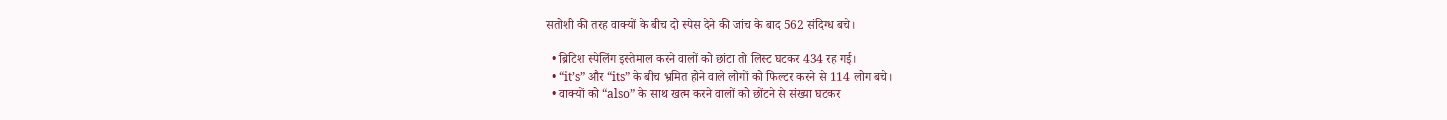सतोशी की तरह वाक्यों के बीच दो स्पेस देने की जांच के बाद 562 संदिग्ध बचे।

  • ब्रिटिश स्पेलिंग इस्तेमाल करने वालों को छांटा तो लिस्ट घटकर 434 रह गई।
  • “it’s” और “its” के बीच भ्रमित होने वाले लोगों को फिल्टर करने से 114 लोग बचे।
  • वाक्यों को “also” के साथ खत्म करने वालों को छोंटने से संख्या घटकर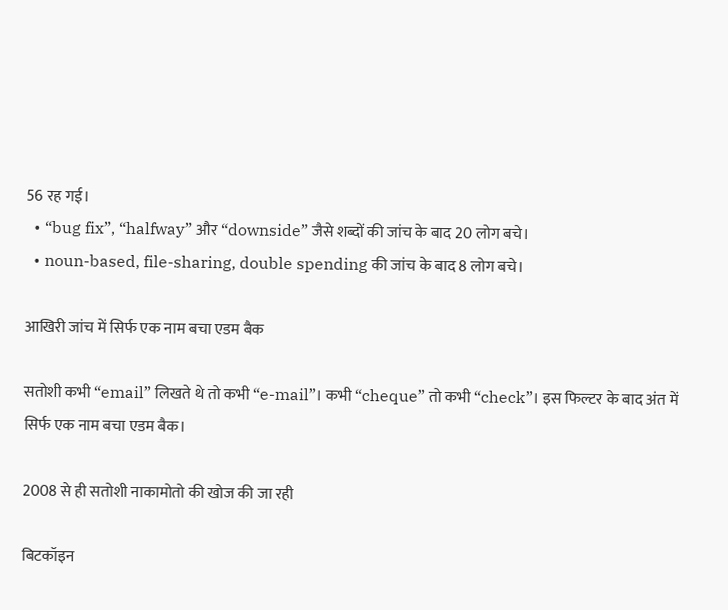56 रह गई।
  • “bug fix”, “halfway” और “downside” जैसे शब्दों की जांच के बाद 20 लोग बचे।
  • noun-based, file-sharing, double spending की जांच के बाद 8 लोग बचे।

आखिरी जांच में सिर्फ एक नाम बचा एडम बैक

सतोशी कभी “email” लिखते थे तो कभी “e-mail”। कभी “cheque” तो कभी “check”। इस फिल्टर के बाद अंत में सिर्फ एक नाम बचा एडम बैक।

2008 से ही सतोशी नाकामोतो की खोज की जा रही

बिटकॉइन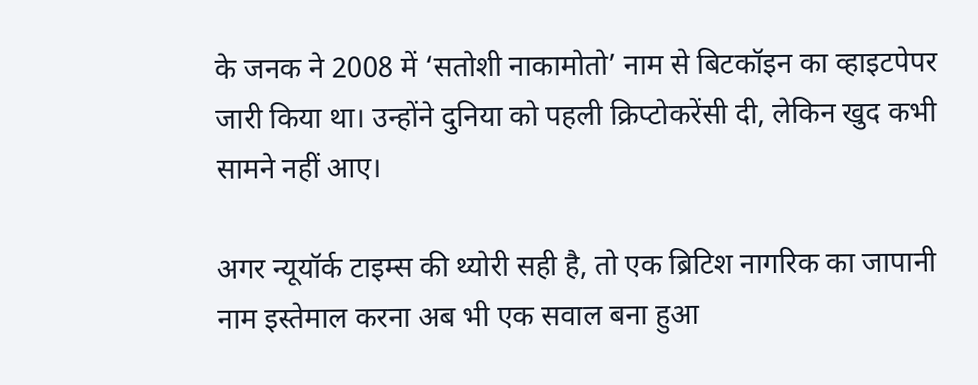के जनक ने 2008 में ‘सतोशी नाकामोतो’ नाम से बिटकॉइन का व्हाइटपेपर जारी किया था। उन्होंने दुनिया को पहली क्रिप्टोकरेंसी दी, लेकिन खुद कभी सामने नहीं आए।

अगर न्यूयॉर्क टाइम्स की थ्योरी सही है, तो एक ब्रिटिश नागरिक का जापानी नाम इस्तेमाल करना अब भी एक सवाल बना हुआ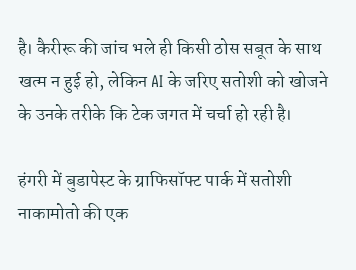है। कैरीरू की जांच भले ही किसी ठोस सबूत के साथ खत्म न हुई हो, लेकिन AI के जरिए सतोशी को खोजने के उनके तरीके कि टेक जगत में चर्चा हो रही है।

हंगरी में बुडापेस्ट के ग्राफिसॉफ्ट पार्क में सतोशी नाकामोतो की एक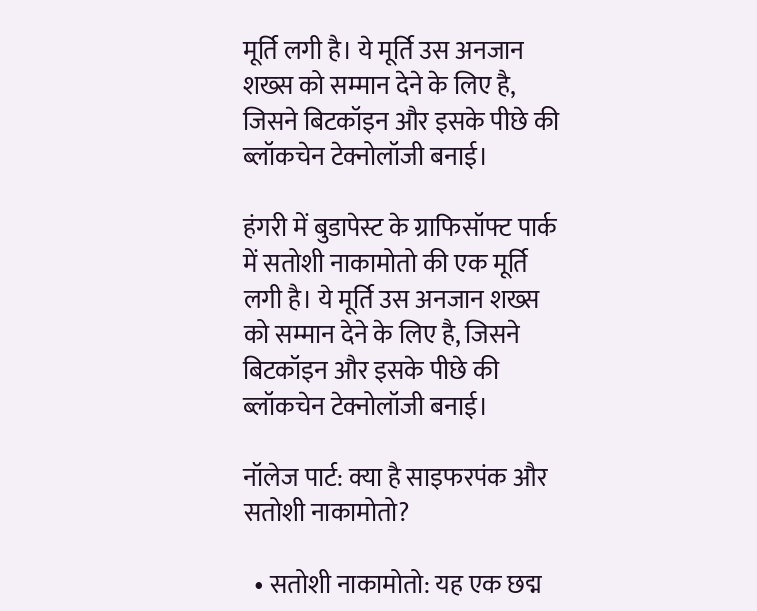मूर्ति लगी है। ये मूर्ति उस अनजान शख्स को सम्मान देने के लिए है, जिसने बिटकॉइन और इसके पीछे की ब्लॉकचेन टेक्नोलॉजी बनाई।

हंगरी में बुडापेस्ट के ग्राफिसॉफ्ट पार्क में सतोशी नाकामोतो की एक मूर्ति लगी है। ये मूर्ति उस अनजान शख्स को सम्मान देने के लिए है, जिसने बिटकॉइन और इसके पीछे की ब्लॉकचेन टेक्नोलॉजी बनाई।

नॉलेज पार्ट: क्या है साइफरपंक और सतोशी नाकामोतो?

  • सतोशी नाकामोतो: यह एक छद्म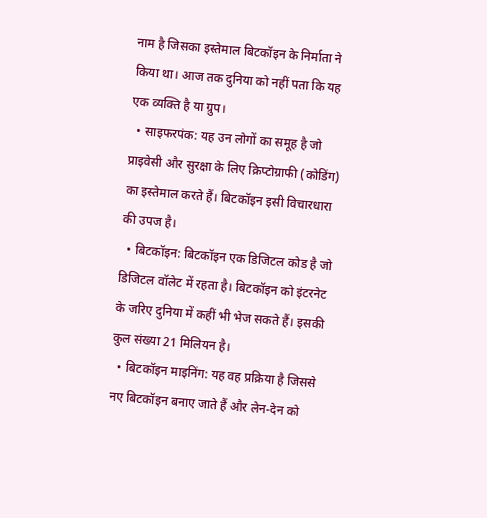नाम है जिसका इस्तेमाल बिटकॉइन के निर्माता ने किया था। आज तक दुनिया को नहीं पता कि यह एक व्यक्ति है या ग्रुप।
  • साइफरपंक: यह उन लोगों का समूह है जो प्राइवेसी और सुरक्षा के लिए क्रिप्टोग्राफी (कोडिंग) का इस्तेमाल करते हैं। बिटकॉइन इसी विचारधारा की उपज है।
  • बिटकॉइन: बिटकॉइन एक डिजिटल कोड है जो डिजिटल वॉलेट में रहता है। बिटकॉइन को इंटरनेट के जरिए दुनिया में कहीं भी भेज सकते हैं। इसकी कुल संख्या 21 मिलियन है।
  • बिटकॉइन माइनिंग: यह वह प्रक्रिया है जिससे नए बिटकॉइन बनाए जाते हैं और लेन-देन को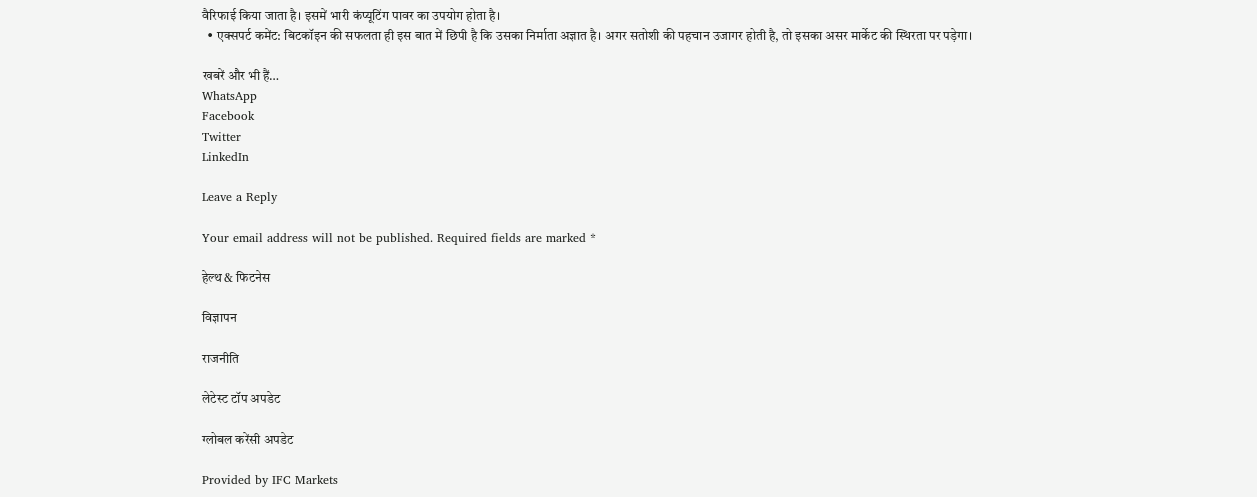वैरिफाई किया जाता है। इसमें भारी कंप्यूटिंग पावर का उपयोग होता है।
  • एक्सपर्ट कमेंट: बिटकॉइन की सफलता ही इस बात में छिपी है कि उसका निर्माता अज्ञात है। अगर सतोशी की पहचान उजागर होती है, तो इसका असर मार्केट की स्थिरता पर पड़ेगा।

खबरें और भी हैं…
WhatsApp
Facebook
Twitter
LinkedIn

Leave a Reply

Your email address will not be published. Required fields are marked *

हेल्थ & फिटनेस

विज्ञापन

राजनीति

लेटेस्ट टॉप अपडेट

ग्लोबल करेंसी अपडेट

Provided by IFC Markets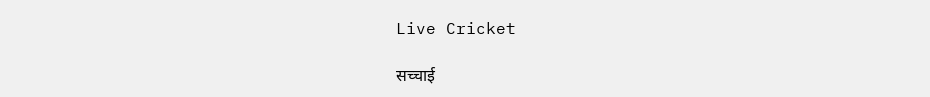Live Cricket

सच्चाई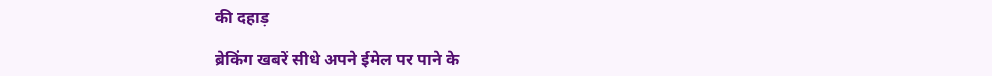की दहाड़

ब्रेकिंग खबरें सीधे अपने ईमेल पर पाने के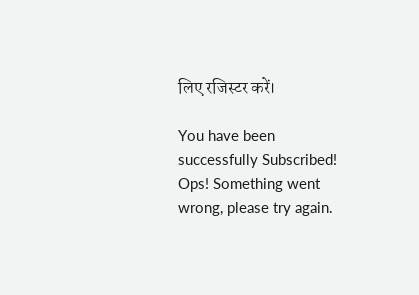लिए रजिस्टर करें।

You have been successfully Subscribed! Ops! Something went wrong, please try again.